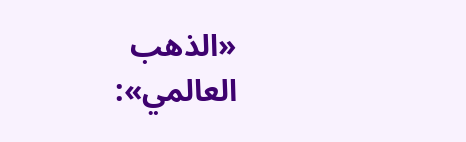«الذهب العالمي»: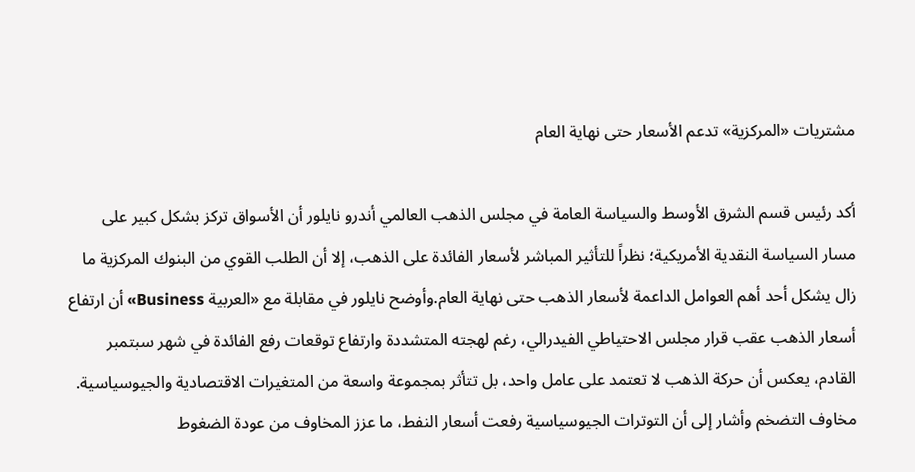مشتريات «المركزية» تدعم الأسعار حتى نهاية العام

أكد رئيس قسم الشرق الأوسط والسياسة العامة في مجلس الذهب العالمي أندرو نايلور أن الأسواق تركز بشكل كبير على مسار السياسة النقدية الأمريكية؛ نظراً للتأثير المباشر لأسعار الفائدة على الذهب، إلا أن الطلب القوي من البنوك المركزية ما زال يشكل أحد أهم العوامل الداعمة لأسعار الذهب حتى نهاية العام.وأوضح نايلور في مقابلة مع «العربية Business» أن ارتفاع أسعار الذهب عقب قرار مجلس الاحتياطي الفيدرالي، رغم لهجته المتشددة وارتفاع توقعات رفع الفائدة في شهر سبتمبر القادم، يعكس أن حركة الذهب لا تعتمد على عامل واحد، بل تتأثر بمجموعة واسعة من المتغيرات الاقتصادية والجيوسياسية. مخاوف التضخم وأشار إلى أن التوترات الجيوسياسية رفعت أسعار النفط، ما عزز المخاوف من عودة الضغوط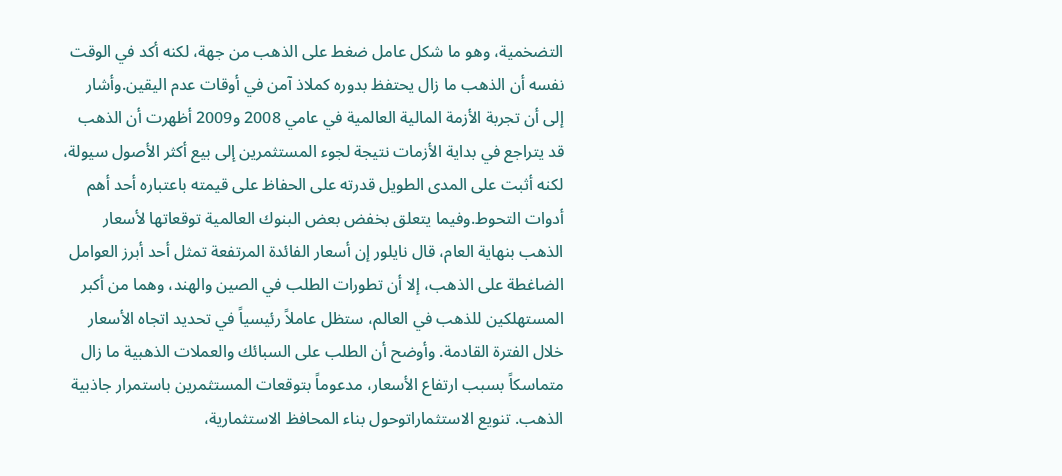التضخمية، وهو ما شكل عامل ضغط على الذهب من جهة، لكنه أكد في الوقت نفسه أن الذهب ما زال يحتفظ بدوره كملاذ آمن في أوقات عدم اليقين.وأشار إلى أن تجربة الأزمة المالية العالمية في عامي 2008 و2009 أظهرت أن الذهب قد يتراجع في بداية الأزمات نتيجة لجوء المستثمرين إلى بيع أكثر الأصول سيولة، لكنه أثبت على المدى الطويل قدرته على الحفاظ على قيمته باعتباره أحد أهم أدوات التحوط.وفيما يتعلق بخفض بعض البنوك العالمية توقعاتها لأسعار الذهب بنهاية العام، قال نايلور إن أسعار الفائدة المرتفعة تمثل أحد أبرز العوامل الضاغطة على الذهب، إلا أن تطورات الطلب في الصين والهند، وهما من أكبر المستهلكين للذهب في العالم، ستظل عاملاً رئيسياً في تحديد اتجاه الأسعار خلال الفترة القادمة. وأوضح أن الطلب على السبائك والعملات الذهبية ما زال متماسكاً بسبب ارتفاع الأسعار، مدعوماً بتوقعات المستثمرين باستمرار جاذبية الذهب. تنويع الاستثماراتوحول بناء المحافظ الاستثمارية،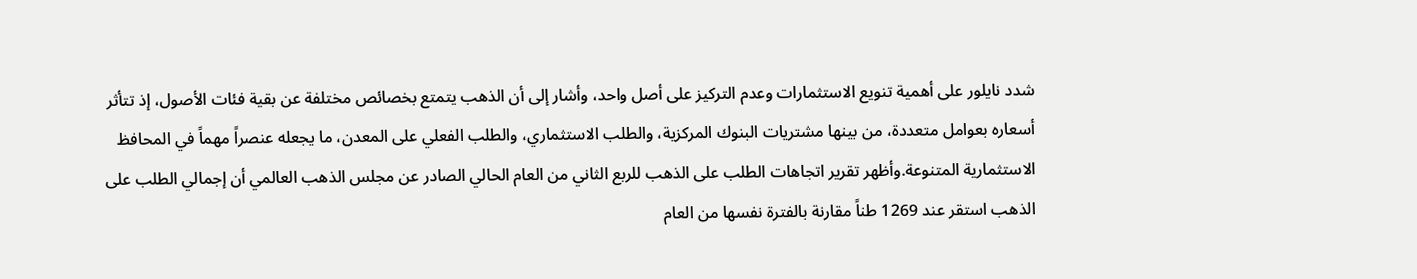شدد نايلور على أهمية تنويع الاستثمارات وعدم التركيز على أصل واحد، وأشار إلى أن الذهب يتمتع بخصائص مختلفة عن بقية فئات الأصول، إذ تتأثر أسعاره بعوامل متعددة، من بينها مشتريات البنوك المركزية، والطلب الاستثماري، والطلب الفعلي على المعدن، ما يجعله عنصراً مهماً في المحافظ الاستثمارية المتنوعة.وأظهر تقرير اتجاهات الطلب على الذهب للربع الثاني من العام الحالي الصادر عن مجلس الذهب العالمي أن إجمالي الطلب على الذهب استقر عند 1269 طناً مقارنة بالفترة نفسها من العام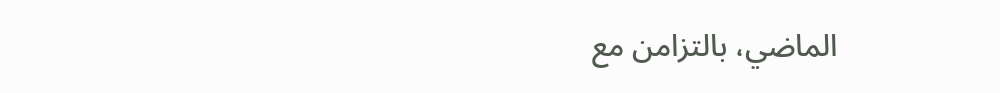الماضي، بالتزامن مع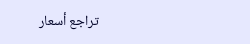تراجع أسعار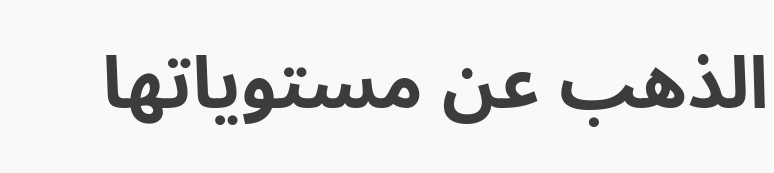الذهب عن مستوياتها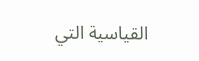القياسية التي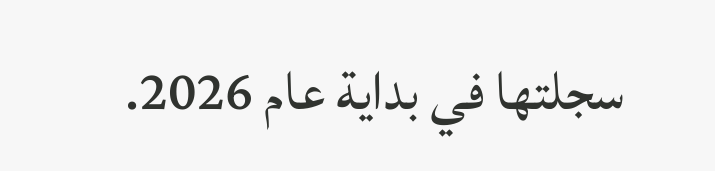سجلتها في بداية عام 2026.